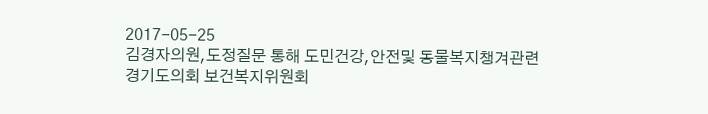2017-05-25
김경자의원,도정질문 통해 도민건강,안전및 동물복지챙겨관련
경기도의회 보건복지위원회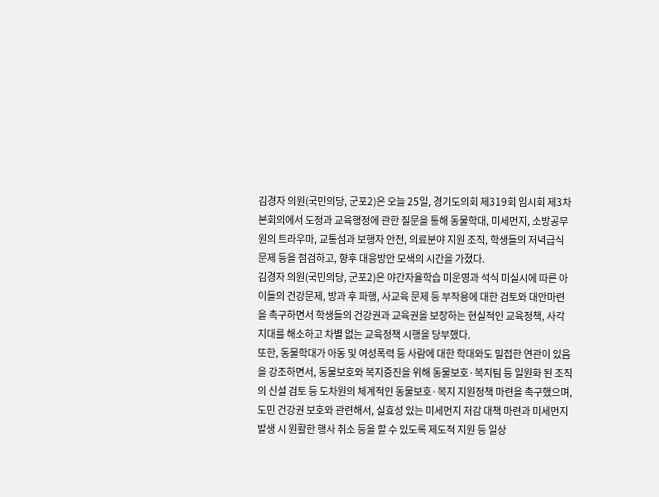김경자 의원(국민의당, 군포2)은 오늘 25일, 경기도의회 제319회 임시회 제3차 본회의에서 도정과 교육행정에 관한 질문을 통해 동물학대, 미세먼지, 소방공무원의 트라우마, 교통섬과 보행자 안전, 의료분야 지원 조직, 학생들의 저녁급식 문제 등을 점검하고, 향후 대응방안 모색의 시간을 가졌다.
김경자 의원(국민의당, 군포2)은 야간자율학습 미운영과 석식 미실시에 따른 아이들의 건강문제, 방과 후 파행, 사교육 문제 등 부작용에 대한 검토와 대안마련을 촉구하면서 학생들의 건강권과 교육권을 보장하는 현실적인 교육정책, 사각지대를 해소하고 차별 없는 교육정책 시행을 당부했다.
또한, 동물학대가 아동 및 여성폭력 등 사람에 대한 학대와도 밀접한 연관이 있음을 강조하면서, 동물보호와 복지증진을 위해 동물보호·복지팀 등 일원화 된 조직의 신설 검토 등 도차원의 체계적인 동물보호·복지 지원정책 마련을 촉구했으며, 도민 건강권 보호와 관련해서, 실효성 있는 미세먼지 저감 대책 마련과 미세먼지 발생 시 원활한 행사 취소 등을 할 수 있도록 제도적 지원 등 일상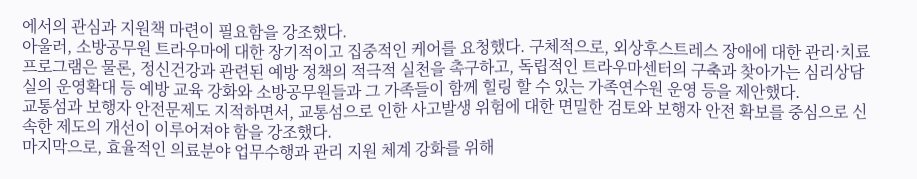에서의 관심과 지원책 마련이 필요함을 강조했다.
아울러, 소방공무원 트라우마에 대한 장기적이고 집중적인 케어를 요청했다. 구체적으로, 외상후스트레스 장애에 대한 관리·치료 프로그램은 물론, 정신건강과 관련된 예방 정책의 적극적 실천을 촉구하고, 독립적인 트라우마센터의 구축과 찾아가는 심리상담실의 운영확대 등 예방 교육 강화와 소방공무원들과 그 가족들이 함께 힐링 할 수 있는 가족연수원 운영 등을 제안했다.
교통섬과 보행자 안전문제도 지적하면서, 교통섬으로 인한 사고발생 위험에 대한 면밀한 검토와 보행자 안전 확보를 중심으로 신속한 제도의 개선이 이루어져야 함을 강조했다.
마지막으로, 효율적인 의료분야 업무수행과 관리 지원 체계 강화를 위해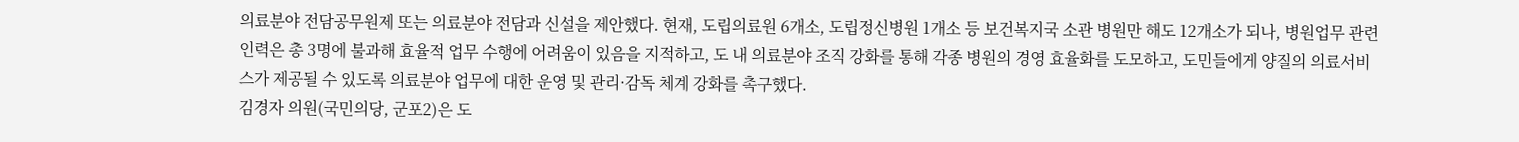의료분야 전담공무원제 또는 의료분야 전담과 신설을 제안했다. 현재, 도립의료원 6개소, 도립정신병원 1개소 등 보건복지국 소관 병원만 해도 12개소가 되나, 병원업무 관련 인력은 총 3명에 불과해 효율적 업무 수행에 어려움이 있음을 지적하고, 도 내 의료분야 조직 강화를 통해 각종 병원의 경영 효율화를 도모하고, 도민들에게 양질의 의료서비스가 제공될 수 있도록 의료분야 업무에 대한 운영 및 관리·감독 체계 강화를 촉구했다.
김경자 의원(국민의당, 군포2)은 도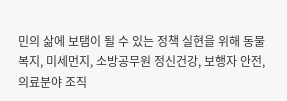민의 삶에 보탬이 될 수 있는 정책 실현을 위해 동물복지, 미세먼지, 소방공무원 정신건강, 보행자 안전, 의료분야 조직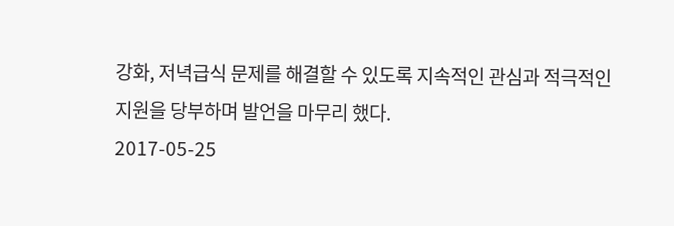강화, 저녁급식 문제를 해결할 수 있도록 지속적인 관심과 적극적인 지원을 당부하며 발언을 마무리 했다.
2017-05-25